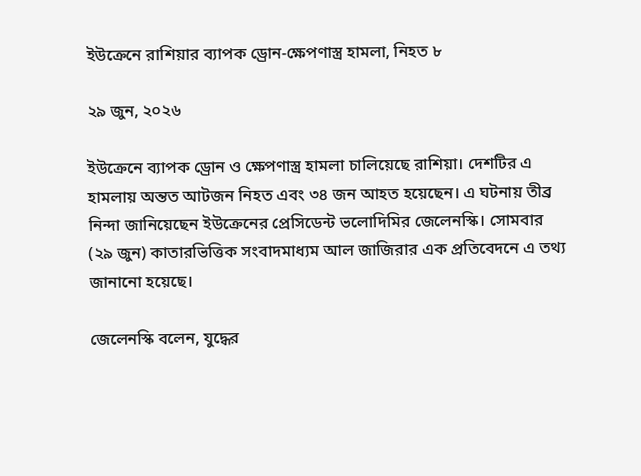ইউক্রেনে রাশিয়ার ব্যাপক ড্রোন-ক্ষেপণাস্ত্র হামলা, নিহত ৮

২৯ জুন, ২০২৬

ইউক্রেনে ব্যাপক ড্রোন ও ক্ষেপণাস্ত্র হামলা চালিয়েছে রাশিয়া। দেশটির এ হামলায় অন্তত আটজন নিহত এবং ৩৪ জন আহত হয়েছেন। এ ঘটনায় তীব্র নিন্দা জানিয়েছেন ইউক্রেনের প্রেসিডেন্ট ভলোদিমির জেলেনস্কি। সোমবার (২৯ জুন) কাতারভিত্তিক সংবাদমাধ্যম আল জাজিরার এক প্রতিবেদনে এ তথ্য জানানো হয়েছে।

জেলেনস্কি বলেন, যুদ্ধের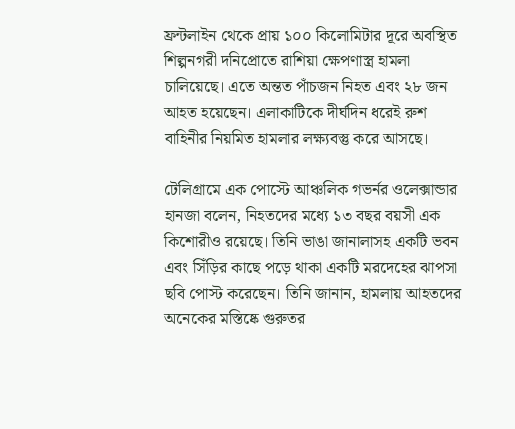ফ্রন্টলাইন থেকে প্রায় ১০০ কিলোমিটার দূরে অবস্থিত শিল্পনগরী দনিপ্রোতে রাশিয়া ক্ষেপণাস্ত্র হামলা চালিয়েছে। এতে অন্তত পাঁচজন নিহত এবং ২৮ জন আহত হয়েছেন। এলাকাটিকে দীর্ঘদিন ধরেই রুশ বাহিনীর নিয়মিত হামলার লক্ষ্যবস্তু করে আসছে।

টেলিগ্রামে এক পোস্টে আঞ্চলিক গভর্নর ওলেক্সান্ডার হানজা বলেন, নিহতদের মধ্যে ১৩ বছর বয়সী এক কিশোরীও রয়েছে। তিনি ভাঙা জানালাসহ একটি ভবন এবং সিঁড়ির কাছে পড়ে থাকা একটি মরদেহের ঝাপসা ছবি পোস্ট করেছেন। তিনি জানান, হামলায় আহতদের অনেকের মস্তিষ্কে গুরুতর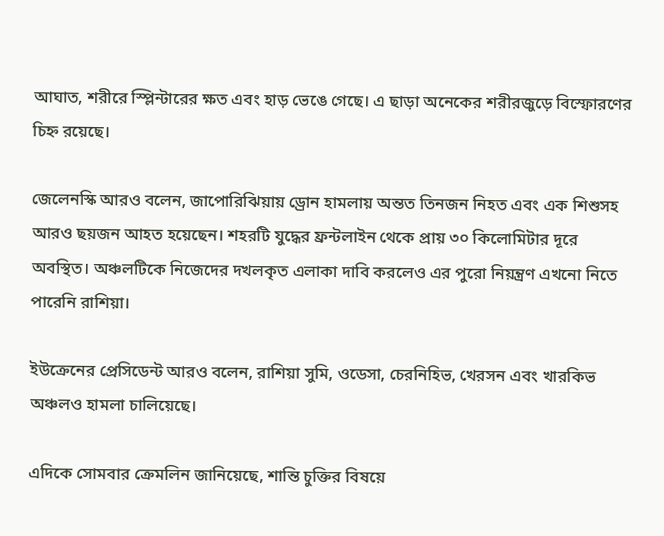আঘাত, শরীরে স্প্লিন্টারের ক্ষত এবং হাড় ভেঙে গেছে। এ ছাড়া অনেকের শরীরজুড়ে বিস্ফোরণের চিহ্ন রয়েছে।

জেলেনস্কি আরও বলেন, জাপোরিঝিয়ায় ড্রোন হামলায় অন্তত তিনজন নিহত এবং এক শিশুসহ আরও ছয়জন আহত হয়েছেন। শহরটি যুদ্ধের ফ্রন্টলাইন থেকে প্রায় ৩০ কিলোমিটার দূরে অবস্থিত। অঞ্চলটিকে নিজেদের দখলকৃত এলাকা দাবি করলেও এর পুরো নিয়ন্ত্রণ এখনো নিতে পারেনি রাশিয়া।

ইউক্রেনের প্রেসিডেন্ট আরও বলেন, রাশিয়া সুমি, ওডেসা, চেরনিহিভ, খেরসন এবং খারকিভ অঞ্চলও হামলা চালিয়েছে।

এদিকে সোমবার ক্রেমলিন জানিয়েছে, শান্তি চুক্তির বিষয়ে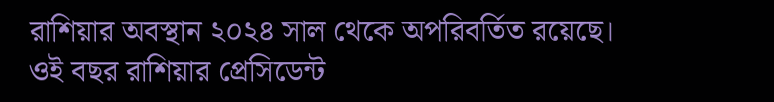রাশিয়ার অবস্থান ২০২৪ সাল থেকে অপরিবর্তিত রয়েছে। ওই বছর রাশিয়ার প্রেসিডেন্ট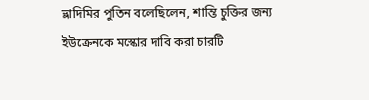ভ্লাদিমির পুতিন বলেছিলেন, শান্তি চুক্তির জন্য ইউক্রেনকে মস্কোর দাবি করা চারটি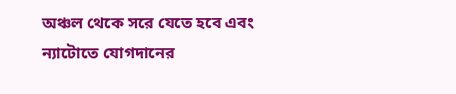অঞ্চল থেকে সরে যেতে হবে এবং ন্যাটোতে যোগদানের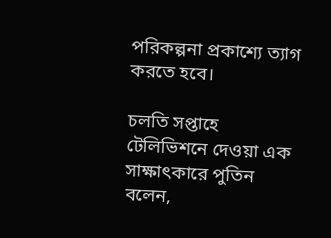পরিকল্পনা প্রকাশ্যে ত্যাগ করতে হবে।

চলতি সপ্তাহে টেলিভিশনে দেওয়া এক সাক্ষাৎকারে পুতিন বলেন,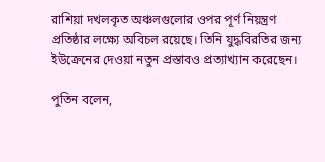রাশিয়া দখলকৃত অঞ্চলগুলোর ওপর পূর্ণ নিয়ন্ত্রণ প্রতিষ্ঠার লক্ষ্যে অবিচল রয়েছে। তিনি যুদ্ধবিরতির জন্য ইউক্রেনের দেওয়া নতুন প্রস্তাবও প্রত্যাখ্যান করেছেন।

পুতিন বলেন,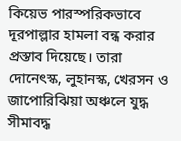কিয়েভ পারস্পরিকভাবে দূরপাল্লার হামলা বন্ধ করার প্রস্তাব দিয়েছে। তারা দোনেৎস্ক, লুহানস্ক, খেরসন ও জাপোরিঝিয়া অঞ্চলে যুদ্ধ সীমাবদ্ধ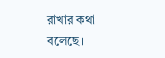রাখার কথা বলেছে।